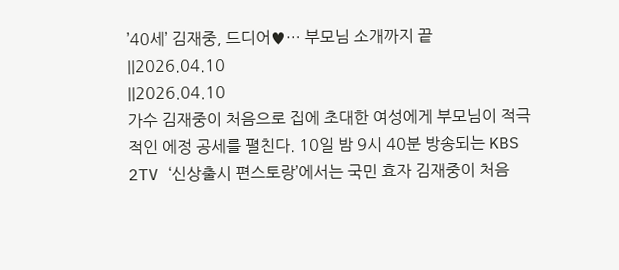’40세’ 김재중, 드디어♥… 부모님 소개까지 끝
||2026.04.10
||2026.04.10
가수 김재중이 처음으로 집에 초대한 여성에게 부모님이 적극적인 에정 공세를 펼친다. 10일 밤 9시 40분 방송되는 KBS 2TV ‘신상출시 편스토랑’에서는 국민 효자 김재중이 처음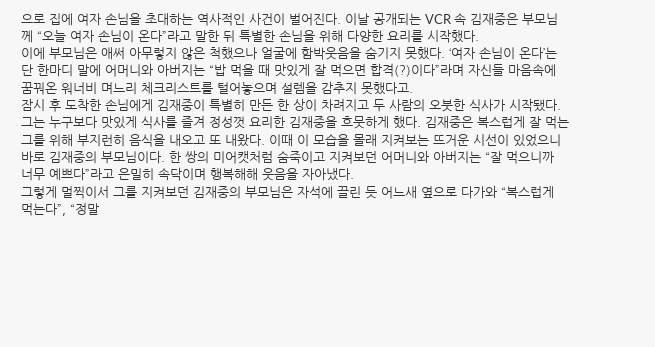으로 집에 여자 손님을 초대하는 역사적인 사건이 벌어진다. 이날 공개되는 VCR 속 김재중은 부모님께 “오늘 여자 손님이 온다”라고 말한 뒤 특별한 손님을 위해 다양한 요리를 시작했다.
이에 부모님은 애써 아무렇지 않은 척했으나 얼굴에 함박웃음을 숨기지 못했다. ‘여자 손님이 온다’는 단 한마디 말에 어머니와 아버지는 “밥 먹을 때 맛있게 잘 먹으면 합격(?)이다”라며 자신들 마음속에 꿈꿔온 워너비 며느리 체크리스트를 털어놓으며 설렘을 감추지 못했다고.
잠시 후 도착한 손님에게 김재중이 특별히 만든 한 상이 차려지고 두 사람의 오붓한 식사가 시작됐다. 그는 누구보다 맛있게 식사를 즐겨 정성껏 요리한 김재중을 흐뭇하게 했다. 김재중은 복스럽게 잘 먹는 그를 위해 부지런히 음식을 내오고 또 내왔다. 이때 이 모습을 몰래 지켜보는 뜨거운 시선이 있었으니 바로 김재중의 부모님이다. 한 쌍의 미어캣처럼 숨죽이고 지켜보던 어머니와 아버지는 “잘 먹으니까 너무 예쁘다”라고 은밀히 속닥이며 행복해해 웃음을 자아냈다.
그렇게 멀찍이서 그를 지켜보던 김재중의 부모님은 자석에 끌린 듯 어느새 옆으로 다가와 “복스럽게 먹는다”, “정말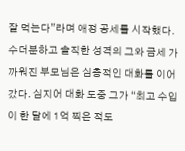잘 먹는다”라며 애정 공세를 시작했다. 수더분하고 솔직한 성격의 그와 금세 가까워진 부모님은 심층적인 대화를 이어갔다. 심지어 대화 도중 그가 “최고 수입이 한 달에 1억 찍은 적도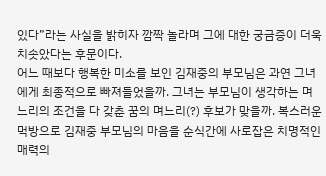있다”라는 사실을 밝히자 깜짝 놀라며 그에 대한 궁금증이 더욱 치솟았다는 후문이다.
어느 때보다 행복한 미소를 보인 김재중의 부모님은 과연 그녀에게 최종적으로 빠져들었을까. 그녀는 부모님이 생각하는 며느리의 조건을 다 갖춘 꿈의 며느리(?) 후보가 맞을까. 복스러운 먹방으로 김재중 부모님의 마음을 순식간에 사로잡은 치명적인 매력의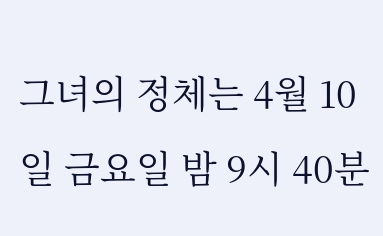그녀의 정체는 4월 10일 금요일 밤 9시 40분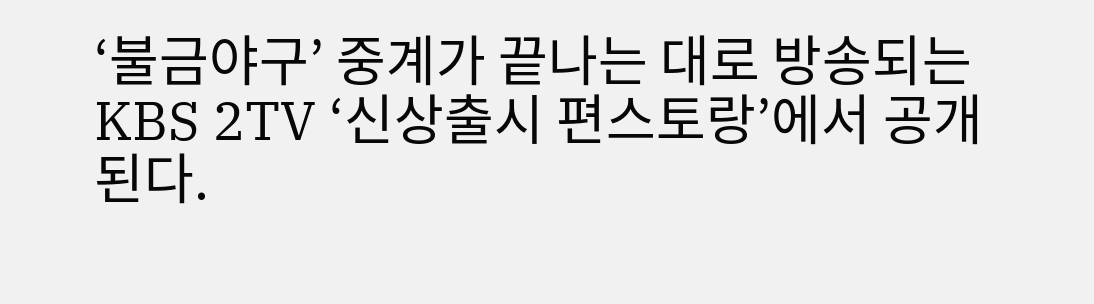‘불금야구’ 중계가 끝나는 대로 방송되는 KBS 2TV ‘신상출시 편스토랑’에서 공개된다.